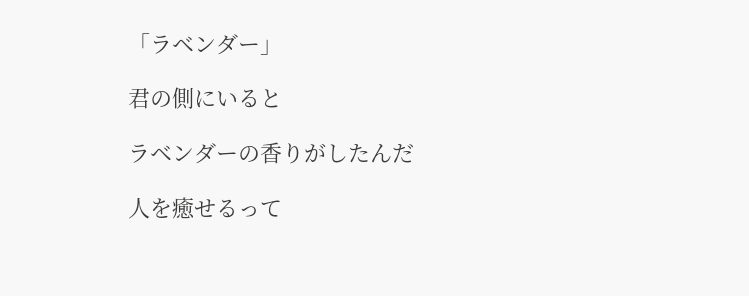「ラベンダー」

君の側にいると

ラベンダーの香りがしたんだ

人を癒せるって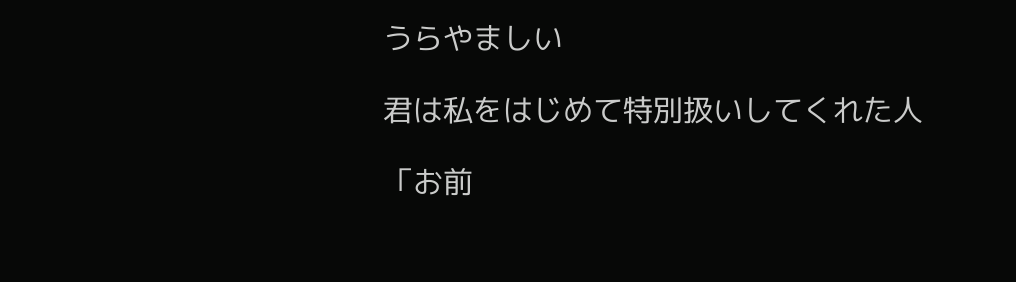うらやましい

君は私をはじめて特別扱いしてくれた人

「お前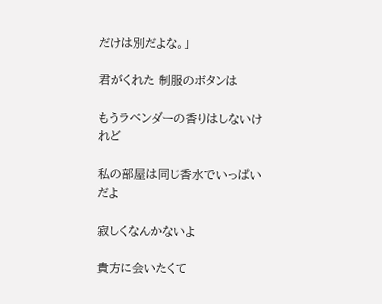だけは別だよな。」

君がくれた 制服のボタンは

もうラベンダーの香りはしないけれど

私の部屋は同じ香水でいっぱいだよ

寂しくなんかないよ

貴方に会いたくて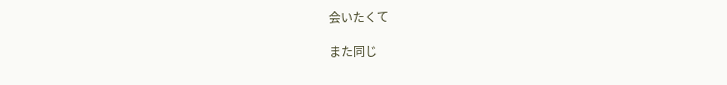会いたくて

また同じ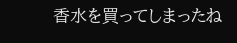香水を買ってしまったね